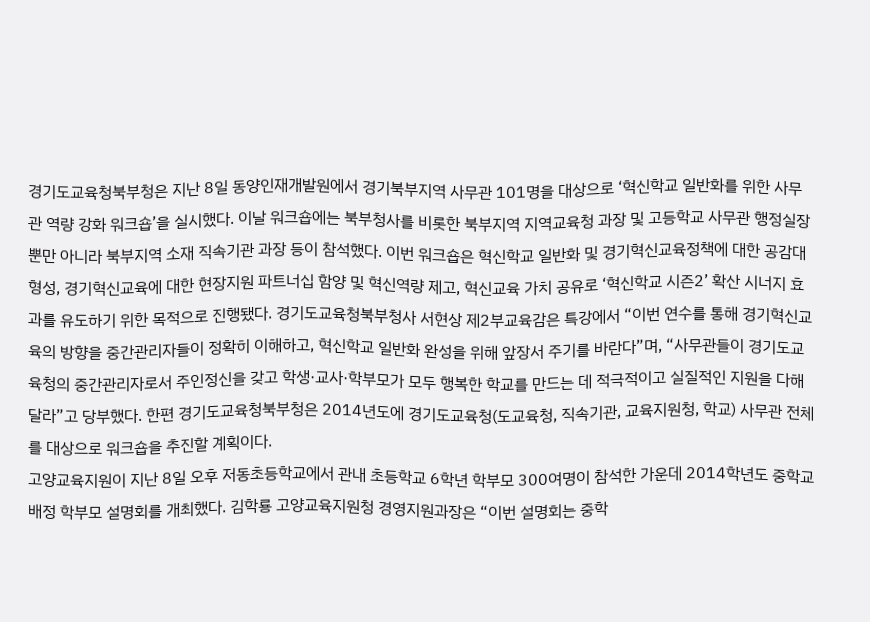경기도교육청북부청은 지난 8일 동양인재개발원에서 경기북부지역 사무관 101명을 대상으로 ‘혁신학교 일반화를 위한 사무관 역량 강화 워크숍’을 실시했다. 이날 워크숍에는 북부청사를 비롯한 북부지역 지역교육청 과장 및 고등학교 사무관 행정실장뿐만 아니라 북부지역 소재 직속기관 과장 등이 참석했다. 이번 워크숍은 혁신학교 일반화 및 경기혁신교육정책에 대한 공감대 형성, 경기혁신교육에 대한 현장지원 파트너십 함양 및 혁신역량 제고, 혁신교육 가치 공유로 ‘혁신학교 시즌2’ 확산 시너지 효과를 유도하기 위한 목적으로 진행됐다. 경기도교육청북부청사 서현상 제2부교육감은 특강에서 “이번 연수를 통해 경기혁신교육의 방향을 중간관리자들이 정확히 이해하고, 혁신학교 일반화 완성을 위해 앞장서 주기를 바란다”며, “사무관들이 경기도교육청의 중간관리자로서 주인정신을 갖고 학생·교사·학부모가 모두 행복한 학교를 만드는 데 적극적이고 실질적인 지원을 다해 달라”고 당부했다. 한편 경기도교육청북부청은 2014년도에 경기도교육청(도교육청, 직속기관, 교육지원청, 학교) 사무관 전체를 대상으로 워크숍을 추진할 계획이다.
고양교육지원이 지난 8일 오후 저동초등학교에서 관내 초등학교 6학년 학부모 300여명이 참석한 가운데 2014학년도 중학교 배정 학부모 설명회를 개최했다. 김학룡 고양교육지원청 경영지원과장은 “이번 설명회는 중학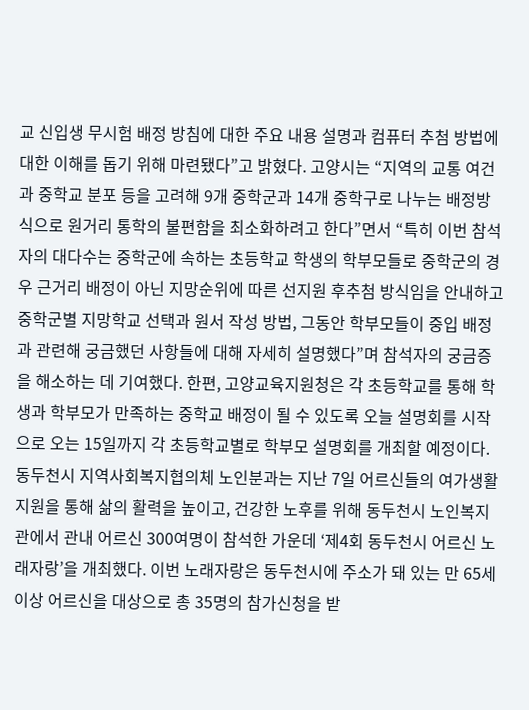교 신입생 무시험 배정 방침에 대한 주요 내용 설명과 컴퓨터 추첨 방법에 대한 이해를 돕기 위해 마련됐다”고 밝혔다. 고양시는 “지역의 교통 여건과 중학교 분포 등을 고려해 9개 중학군과 14개 중학구로 나누는 배정방식으로 원거리 통학의 불편함을 최소화하려고 한다”면서 “특히 이번 참석자의 대다수는 중학군에 속하는 초등학교 학생의 학부모들로 중학군의 경우 근거리 배정이 아닌 지망순위에 따른 선지원 후추첨 방식임을 안내하고 중학군별 지망학교 선택과 원서 작성 방법, 그동안 학부모들이 중입 배정과 관련해 궁금했던 사항들에 대해 자세히 설명했다”며 참석자의 궁금증을 해소하는 데 기여했다. 한편, 고양교육지원청은 각 초등학교를 통해 학생과 학부모가 만족하는 중학교 배정이 될 수 있도록 오늘 설명회를 시작으로 오는 15일까지 각 초등학교별로 학부모 설명회를 개최할 예정이다.
동두천시 지역사회복지협의체 노인분과는 지난 7일 어르신들의 여가생활 지원을 통해 삶의 활력을 높이고, 건강한 노후를 위해 동두천시 노인복지관에서 관내 어르신 300여명이 참석한 가운데 ‘제4회 동두천시 어르신 노래자랑’을 개최했다. 이번 노래자랑은 동두천시에 주소가 돼 있는 만 65세 이상 어르신을 대상으로 총 35명의 참가신청을 받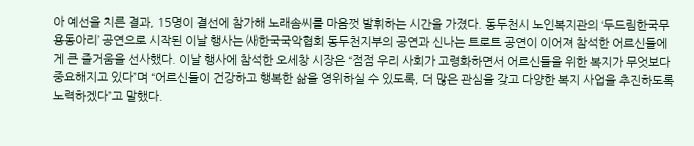아 예선을 치른 결과, 15명이 결선에 참가해 노래솜씨를 마음껏 발휘하는 시간을 가졌다. 동두천시 노인복지관의 ‘두드림한국무용동아리’ 공연으로 시작된 이날 행사는 ㈔한국국악협회 동두천지부의 공연과 신나는 트로트 공연이 이어져 참석한 어르신들에게 큰 즐거움을 선사했다. 이날 행사에 참석한 오세창 시장은 “점점 우리 사회가 고령화하면서 어르신들을 위한 복지가 무엇보다 중요해지고 있다”며 “어르신들이 건강하고 행복한 삶을 영위하실 수 있도록, 더 많은 관심을 갖고 다양한 복지 사업을 추진하도록 노력하겠다”고 말했다.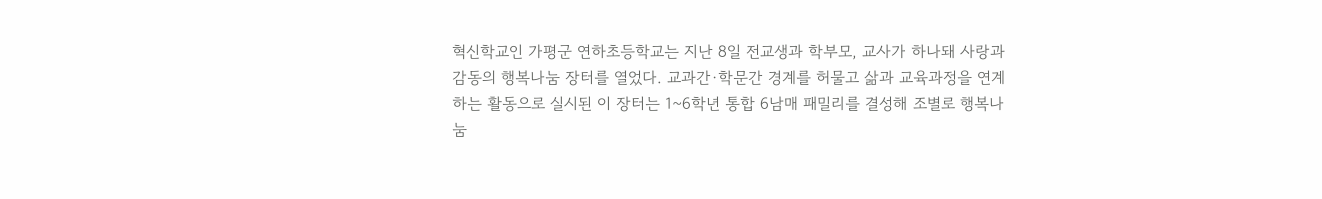혁신학교인 가평군 연하초등학교는 지난 8일 전교생과 학부모, 교사가 하나돼 사랑과 감동의 행복나눔 장터를 열었다. 교과간·학문간 경계를 허물고 삶과 교육과정을 연계하는 활동으로 실시된 이 장터는 1~6학년 통합 6남매 패밀리를 결성해 조별로 행복나눔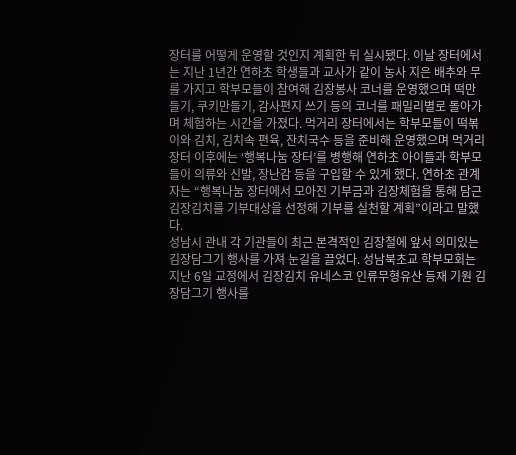장터를 어떻게 운영할 것인지 계획한 뒤 실시됐다. 이날 장터에서는 지난 1년간 연하초 학생들과 교사가 같이 농사 지은 배추와 무를 가지고 학부모들이 참여해 김장봉사 코너를 운영했으며 떡만들기, 쿠키만들기, 감사편지 쓰기 등의 코너를 패밀리별로 돌아가며 체험하는 시간을 가졌다. 먹거리 장터에서는 학부모들이 떡볶이와 김치, 김치속 편육, 잔치국수 등을 준비해 운영했으며 먹거리 장터 이후에는 ‘행복나눔 장터’를 병행해 연하초 아이들과 학부모들이 의류와 신발, 장난감 등을 구입할 수 있게 했다. 연하초 관계자는 “행복나눔 장터에서 모아진 기부금과 김장체험을 통해 담근 김장김치를 기부대상을 선정해 기부를 실천할 계획”이라고 말했다.
성남시 관내 각 기관들이 최근 본격적인 김장철에 앞서 의미있는 김장담그기 행사를 가져 눈길을 끌었다. 성남북초교 학부모회는 지난 6일 교정에서 김장김치 유네스코 인류무형유산 등재 기원 김장담그기 행사를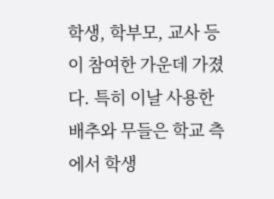학생, 학부모, 교사 등이 참여한 가운데 가졌다. 특히 이날 사용한 배추와 무들은 학교 측에서 학생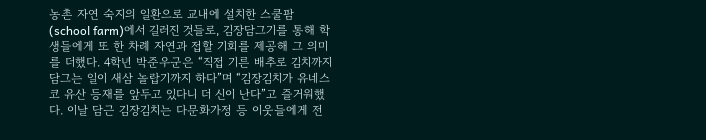농촌 자연 숙지의 일환으로 교내에 설치한 스쿨팜(school farm)에서 길러진 것들로, 김장담그기를 통해 학생들에게 또 한 차례 자연과 접할 기회를 제공해 그 의미를 더했다. 4학년 박준우군은 “직접 기른 배추로 김치까지 담그는 일이 새삼 놀랍기까지 하다”며 “김장김치가 유네스코 유산 등재를 앞두고 있다니 더 신이 난다”고 즐거워했다. 이날 담근 김장김치는 다문화가정 등 이웃들에게 전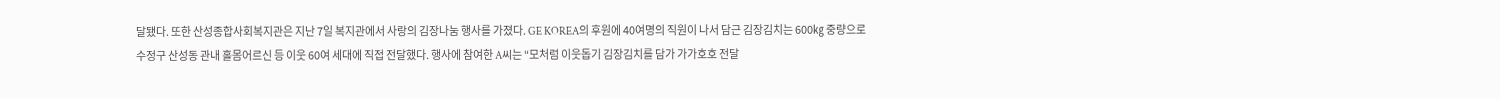달됐다. 또한 산성종합사회복지관은 지난 7일 복지관에서 사랑의 김장나눔 행사를 가졌다. GE KOREA의 후원에 40여명의 직원이 나서 담근 김장김치는 600㎏ 중량으로 수정구 산성동 관내 홀몸어르신 등 이웃 60여 세대에 직접 전달했다. 행사에 참여한 A씨는 “모처럼 이웃돕기 김장김치를 담가 가가호호 전달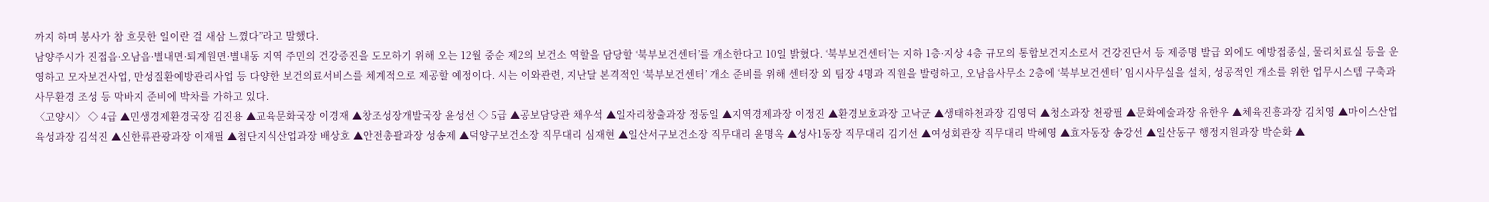까지 하며 봉사가 참 흐믓한 일이란 걸 새삼 느꼈다”라고 말했다.
남양주시가 진접읍·오남읍·별내면·퇴계원면·별내동 지역 주민의 건강증진을 도모하기 위해 오는 12월 중순 제2의 보건소 역할을 담당할 ‘북부보건센터’를 개소한다고 10일 밝혔다. ‘북부보건센터’는 지하 1층·지상 4층 규모의 통합보건지소로서 건강진단서 등 제증명 발급 외에도 예방접종실, 물리치료실 등을 운영하고 모자보건사업, 만성질환예방관리사업 등 다양한 보건의료서비스를 체계적으로 제공할 예정이다. 시는 이와관련, 지난달 본격적인 ‘북부보건센터’ 개소 준비를 위해 센터장 외 팀장 4명과 직원을 발령하고, 오남읍사무소 2층에 ‘북부보건센터’ 임시사무실을 설치, 성공적인 개소를 위한 업무시스템 구축과 사무환경 조성 등 막바지 준비에 박차를 가하고 있다.
〈고양시〉 ◇ 4급 ▲민생경제환경국장 김진용 ▲교육문화국장 이경재 ▲창조성장개발국장 윤성선 ◇ 5급 ▲공보담당관 채우석 ▲일자리창출과장 정동일 ▲지역경제과장 이정진 ▲환경보호과장 고낙군 ▲생태하천과장 김영덕 ▲청소과장 천광필 ▲문화예술과장 유한우 ▲체육진흥과장 김치영 ▲마이스산업육성과장 김석진 ▲신한류관광과장 이재필 ▲첨단지식산업과장 배상호 ▲안전총괄과장 성송제 ▲덕양구보건소장 직무대리 심재현 ▲일산서구보건소장 직무대리 윤명옥 ▲성사1동장 직무대리 김기선 ▲여성회관장 직무대리 박혜영 ▲효자동장 송강선 ▲일산동구 행정지원과장 박순화 ▲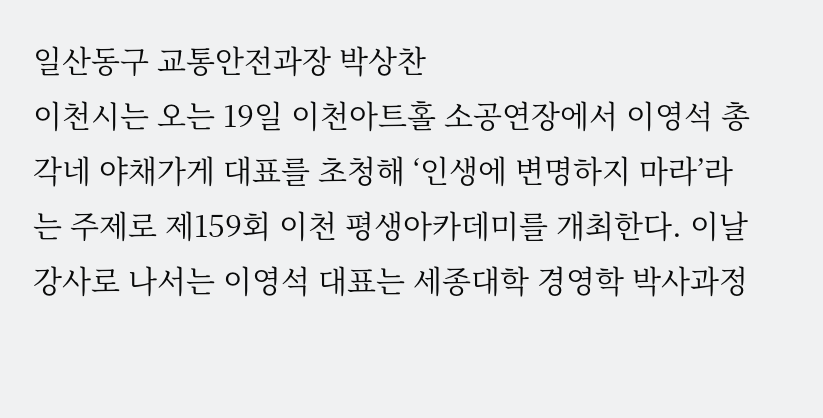일산동구 교통안전과장 박상찬
이천시는 오는 19일 이천아트홀 소공연장에서 이영석 총각네 야채가게 대표를 초청해 ‘인생에 변명하지 마라’라는 주제로 제159회 이천 평생아카데미를 개최한다. 이날 강사로 나서는 이영석 대표는 세종대학 경영학 박사과정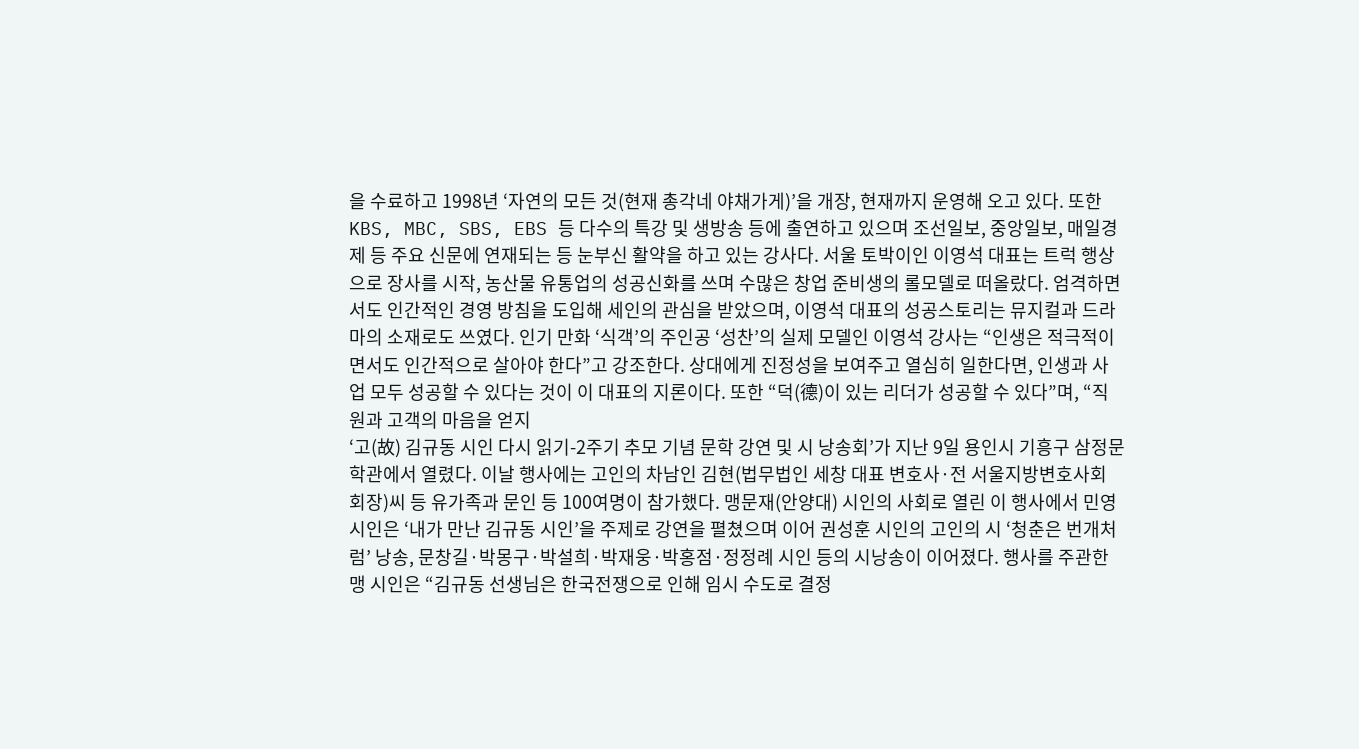을 수료하고 1998년 ‘자연의 모든 것(현재 총각네 야채가게)’을 개장, 현재까지 운영해 오고 있다. 또한 KBS, MBC, SBS, EBS 등 다수의 특강 및 생방송 등에 출연하고 있으며 조선일보, 중앙일보, 매일경제 등 주요 신문에 연재되는 등 눈부신 활약을 하고 있는 강사다. 서울 토박이인 이영석 대표는 트럭 행상으로 장사를 시작, 농산물 유통업의 성공신화를 쓰며 수많은 창업 준비생의 롤모델로 떠올랐다. 엄격하면서도 인간적인 경영 방침을 도입해 세인의 관심을 받았으며, 이영석 대표의 성공스토리는 뮤지컬과 드라마의 소재로도 쓰였다. 인기 만화 ‘식객’의 주인공 ‘성찬’의 실제 모델인 이영석 강사는 “인생은 적극적이면서도 인간적으로 살아야 한다”고 강조한다. 상대에게 진정성을 보여주고 열심히 일한다면, 인생과 사업 모두 성공할 수 있다는 것이 이 대표의 지론이다. 또한 “덕(德)이 있는 리더가 성공할 수 있다”며, “직원과 고객의 마음을 얻지
‘고(故) 김규동 시인 다시 읽기-2주기 추모 기념 문학 강연 및 시 낭송회’가 지난 9일 용인시 기흥구 삼정문학관에서 열렸다. 이날 행사에는 고인의 차남인 김현(법무법인 세창 대표 변호사·전 서울지방변호사회 회장)씨 등 유가족과 문인 등 100여명이 참가했다. 맹문재(안양대) 시인의 사회로 열린 이 행사에서 민영 시인은 ‘내가 만난 김규동 시인’을 주제로 강연을 펼쳤으며 이어 권성훈 시인의 고인의 시 ‘청춘은 번개처럼’ 낭송, 문창길·박몽구·박설희·박재웅·박홍점·정정례 시인 등의 시낭송이 이어졌다. 행사를 주관한 맹 시인은 “김규동 선생님은 한국전쟁으로 인해 임시 수도로 결정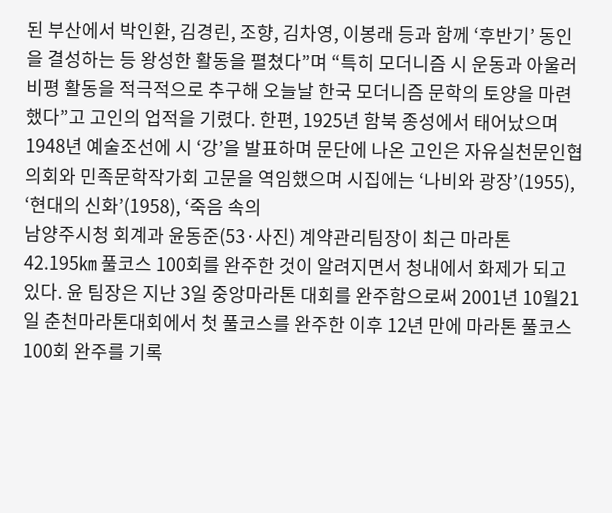된 부산에서 박인환, 김경린, 조향, 김차영, 이봉래 등과 함께 ‘후반기’ 동인을 결성하는 등 왕성한 활동을 펼쳤다”며 “특히 모더니즘 시 운동과 아울러 비평 활동을 적극적으로 추구해 오늘날 한국 모더니즘 문학의 토양을 마련했다”고 고인의 업적을 기렸다. 한편, 1925년 함북 종성에서 태어났으며 1948년 예술조선에 시 ‘강’을 발표하며 문단에 나온 고인은 자유실천문인협의회와 민족문학작가회 고문을 역임했으며 시집에는 ‘나비와 광장’(1955), ‘현대의 신화’(1958), ‘죽음 속의
남양주시청 회계과 윤동준(53·사진) 계약관리팀장이 최근 마라톤 42.195㎞ 풀코스 100회를 완주한 것이 알려지면서 청내에서 화제가 되고 있다. 윤 팀장은 지난 3일 중앙마라톤 대회를 완주함으로써 2001년 10월21일 춘천마라톤대회에서 첫 풀코스를 완주한 이후 12년 만에 마라톤 풀코스 100회 완주를 기록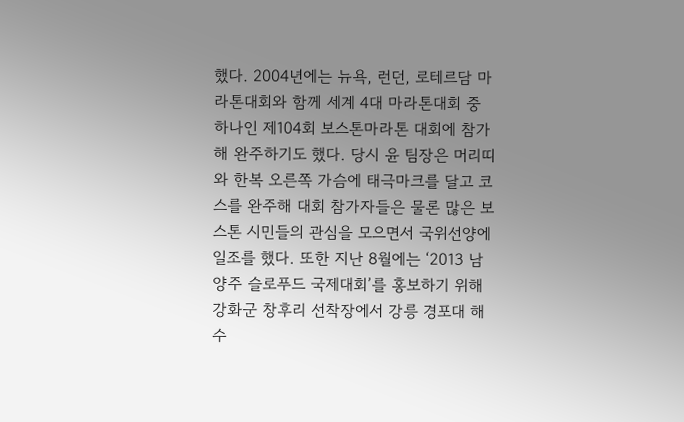했다. 2004년에는 뉴욕, 런던, 로테르담 마라톤대회와 함께 세계 4대 마라톤대회 중 하나인 제104회 보스톤마라톤 대회에 참가해 완주하기도 했다. 당시 윤 팀장은 머리띠와 한복 오른쪽 가슴에 태극마크를 달고 코스를 완주해 대회 참가자들은 물론 많은 보스톤 시민들의 관심을 모으면서 국위선양에 일조를 했다. 또한 지난 8월에는 ‘2013 남양주 슬로푸드 국제대회’를 홍보하기 위해 강화군 창후리 선착장에서 강릉 경포대 해수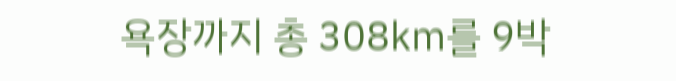욕장까지 총 308㎞를 9박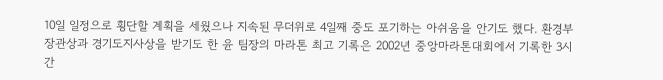10일 일정으로 횡단할 계획을 세웠으나 지속된 무더위로 4일째 중도 포기하는 아쉬움을 안기도 했다. 환경부 장관상과 경기도지사상을 받기도 한 윤 팀장의 마라톤 최고 기록은 2002년 중앙마라톤대회에서 기록한 3시간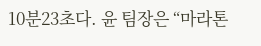10분23초다. 윤 팀장은 “마라톤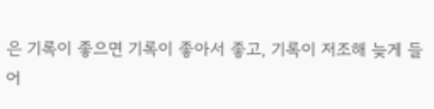은 기록이 좋으면 기록이 좋아서 좋고, 기록이 저조해 늦게 들어